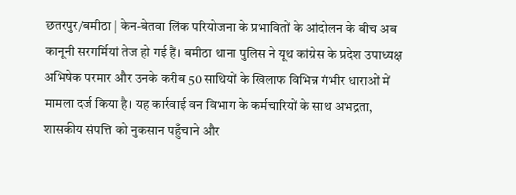छतरपुर/बमीठा | केन-बेतवा लिंक परियोजना के प्रभावितों के आंदोलन के बीच अब कानूनी सरगर्मियां तेज हो गई हैं। बमीठा थाना पुलिस ने यूथ कांग्रेस के प्रदेश उपाध्यक्ष अभिषेक परमार और उनके करीब 50 साथियों के खिलाफ विभिन्न गंभीर धाराओं में मामला दर्ज किया है। यह कार्रवाई वन विभाग के कर्मचारियों के साथ अभद्रता, शासकीय संपत्ति को नुकसान पहुँचाने और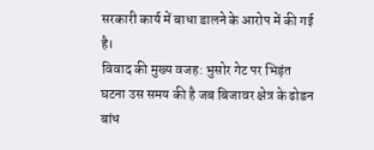सरकारी कार्य में बाधा डालने के आरोप में की गई है।
विवाद की मुख्य वजह: भुसोर गेट पर भिड़ंत
घटना उस समय की है जब बिजावर क्षेत्र के ढोडन बांध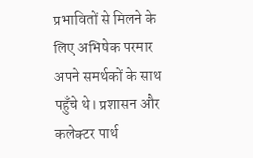प्रभावितों से मिलने के लिए अभिषेक परमार अपने समर्थकों के साथ पहुँचे थे। प्रशासन और कलेक्टर पार्थ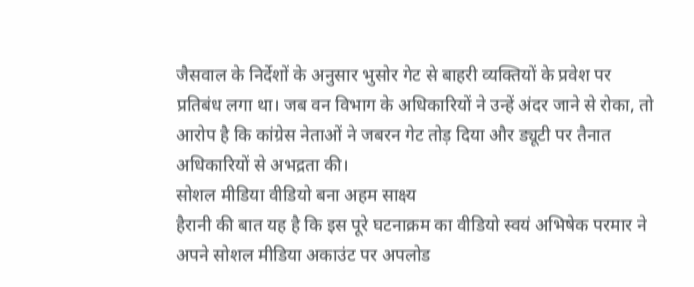जैसवाल के निर्देशों के अनुसार भुसोर गेट से बाहरी व्यक्तियों के प्रवेश पर प्रतिबंध लगा था। जब वन विभाग के अधिकारियों ने उन्हें अंदर जाने से रोका, तो आरोप है कि कांग्रेस नेताओं ने जबरन गेट तोड़ दिया और ड्यूटी पर तैनात अधिकारियों से अभद्रता की।
सोशल मीडिया वीडियो बना अहम साक्ष्य
हैरानी की बात यह है कि इस पूरे घटनाक्रम का वीडियो स्वयं अभिषेक परमार ने अपने सोशल मीडिया अकाउंट पर अपलोड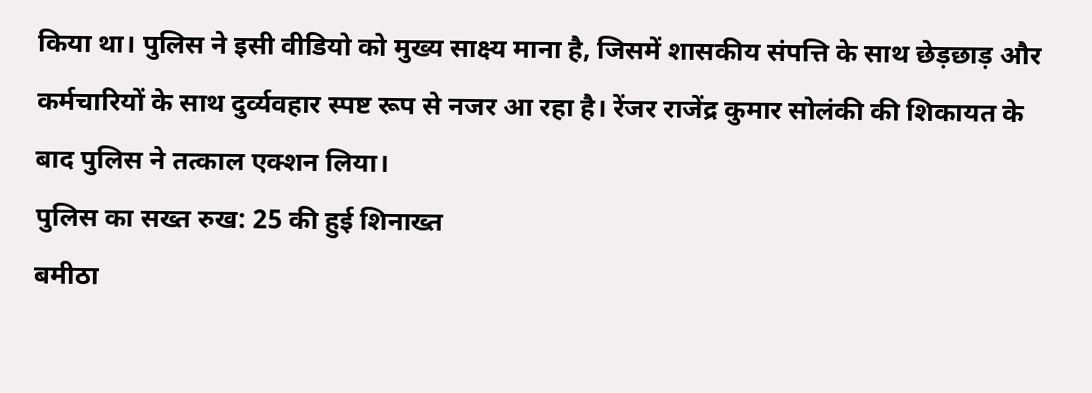किया था। पुलिस ने इसी वीडियो को मुख्य साक्ष्य माना है, जिसमें शासकीय संपत्ति के साथ छेड़छाड़ और कर्मचारियों के साथ दुर्व्यवहार स्पष्ट रूप से नजर आ रहा है। रेंजर राजेंद्र कुमार सोलंकी की शिकायत के बाद पुलिस ने तत्काल एक्शन लिया।
पुलिस का सख्त रुख: 25 की हुई शिनाख्त
बमीठा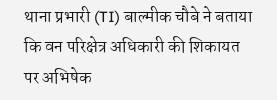थाना प्रभारी (TI) बाल्मीक चौबे ने बताया कि वन परिक्षेत्र अधिकारी की शिकायत पर अभिषेक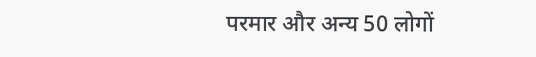परमार और अन्य 50 लोगों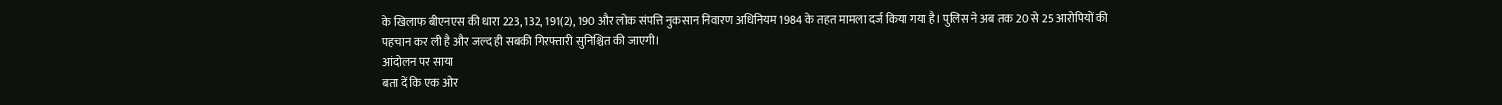के खिलाफ बीएनएस की धारा 223, 132, 191(2), 190 और लोक संपत्ति नुकसान निवारण अधिनियम 1984 के तहत मामला दर्ज किया गया है। पुलिस ने अब तक 20 से 25 आरोपियों की पहचान कर ली है और जल्द ही सबकी गिरफ्तारी सुनिश्चित की जाएगी।
आंदोलन पर साया
बता दें कि एक ओर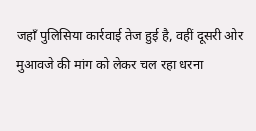जहाँ पुलिसिया कार्रवाई तेज हुई है, वहीं दूसरी ओर मुआवजे की मांग को लेकर चल रहा धरना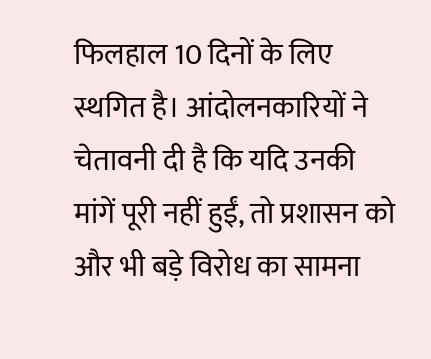फिलहाल 10 दिनों के लिए स्थगित है। आंदोलनकारियों ने चेतावनी दी है कि यदि उनकी मांगें पूरी नहीं हुईं, तो प्रशासन को और भी बड़े विरोध का सामना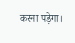करना पड़ेगा।